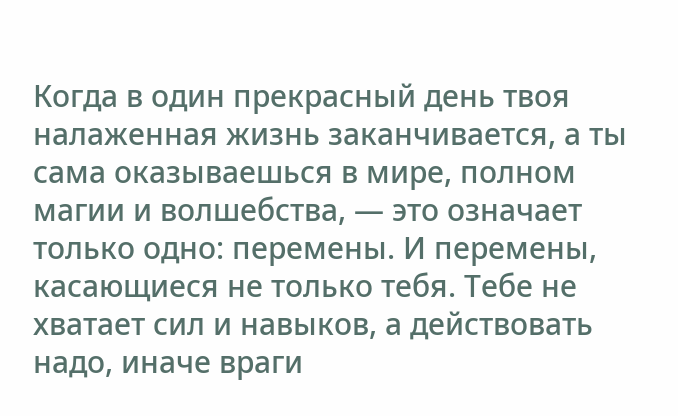Когда в один прекрасный день твоя налаженная жизнь заканчивается, а ты сама оказываешься в мире, полном магии и волшебства, — это означает только одно: перемены. И перемены, касающиеся не только тебя. Тебе не хватает сил и навыков, а действовать надо, иначе враги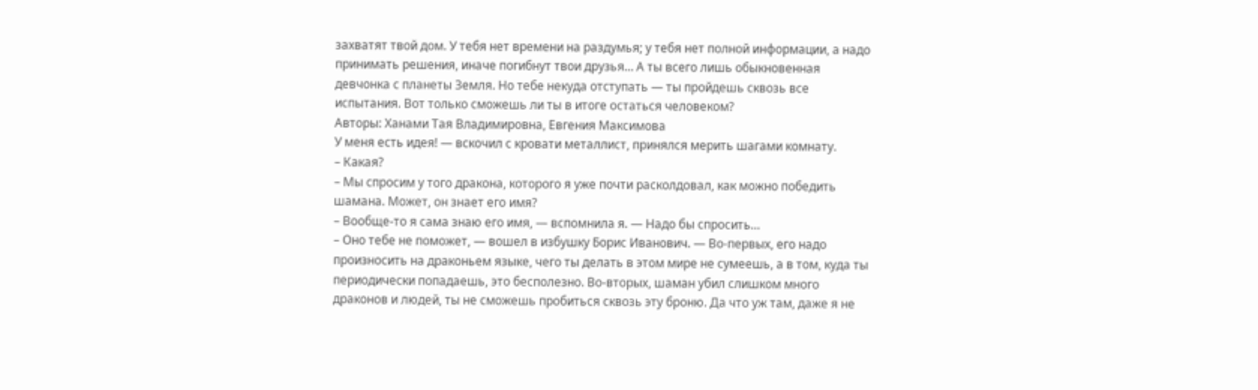захватят твой дом. У тебя нет времени на раздумья; у тебя нет полной информации, а надо принимать решения, иначе погибнут твои друзья… А ты всего лишь обыкновенная девчонка с планеты Земля. Но тебе некуда отступать — ты пройдешь сквозь все испытания. Вот только сможешь ли ты в итоге остаться человеком?
Авторы: Ханами Тая Владимировна, Евгения Максимова
У меня есть идея! — вскочил с кровати металлист, принялся мерить шагами комнату.
– Какая?
– Мы спросим у того дракона, которого я уже почти расколдовал, как можно победить шамана. Может, он знает его имя?
– Вообще-то я сама знаю его имя, — вспомнила я. — Надо бы спросить…
– Оно тебе не поможет, — вошел в избушку Борис Иванович. — Во-первых, его надо произносить на драконьем языке, чего ты делать в этом мире не сумеешь, а в том, куда ты периодически попадаешь, это бесполезно. Во-вторых, шаман убил слишком много драконов и людей, ты не сможешь пробиться сквозь эту броню. Да что уж там, даже я не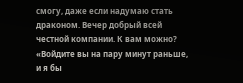смогу, даже если надумаю стать драконом. Вечер добрый всей честной компании. К вам можно?
«Войдите вы на пару минут раньше, и я бы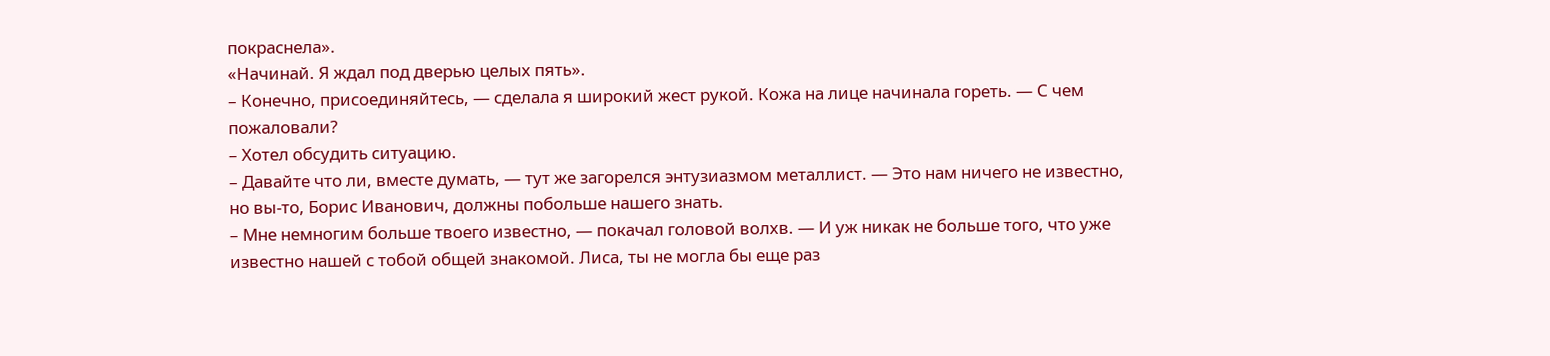покраснела».
«Начинай. Я ждал под дверью целых пять».
– Конечно, присоединяйтесь, — сделала я широкий жест рукой. Кожа на лице начинала гореть. — С чем пожаловали?
– Хотел обсудить ситуацию.
– Давайте что ли, вместе думать, — тут же загорелся энтузиазмом металлист. — Это нам ничего не известно, но вы-то, Борис Иванович, должны побольше нашего знать.
– Мне немногим больше твоего известно, — покачал головой волхв. — И уж никак не больше того, что уже известно нашей с тобой общей знакомой. Лиса, ты не могла бы еще раз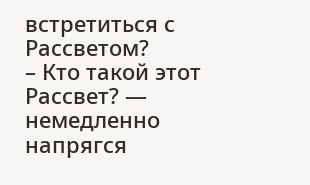встретиться с Рассветом?
– Кто такой этот Рассвет? — немедленно напрягся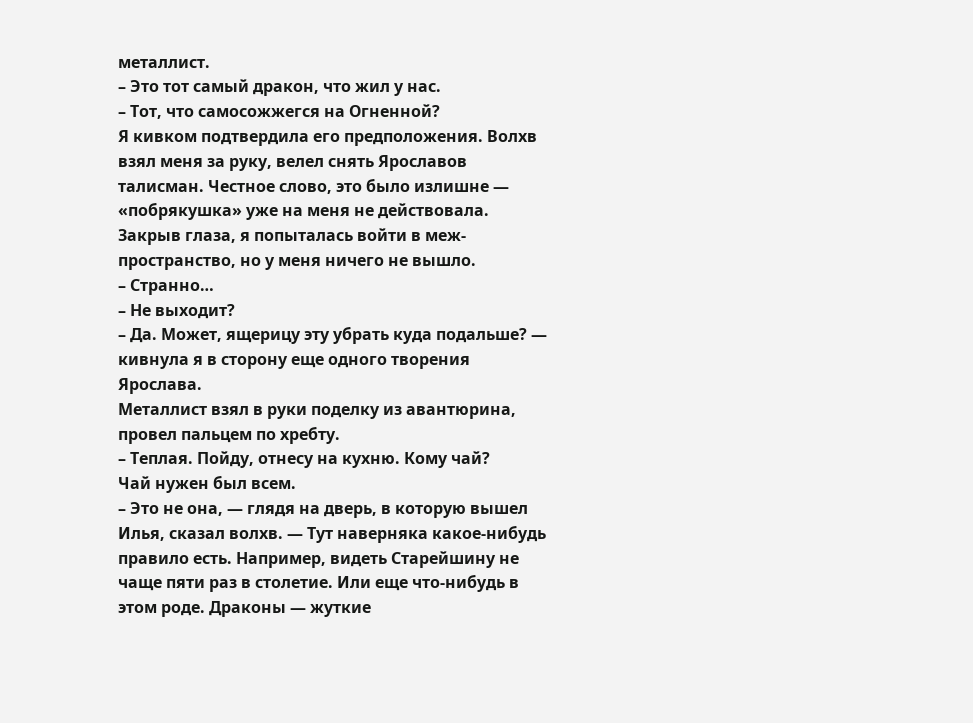металлист.
– Это тот самый дракон, что жил у нас.
– Тот, что самосожжегся на Огненной?
Я кивком подтвердила его предположения. Волхв взял меня за руку, велел снять Ярославов талисман. Честное слово, это было излишне — «побрякушка» уже на меня не действовала. Закрыв глаза, я попыталась войти в меж-пространство, но у меня ничего не вышло.
– Странно…
– Не выходит?
– Да. Может, ящерицу эту убрать куда подальше? — кивнула я в сторону еще одного творения Ярослава.
Металлист взял в руки поделку из авантюрина, провел пальцем по хребту.
– Теплая. Пойду, отнесу на кухню. Кому чай?
Чай нужен был всем.
– Это не она, — глядя на дверь, в которую вышел Илья, сказал волхв. — Тут наверняка какое-нибудь правило есть. Например, видеть Старейшину не чаще пяти раз в столетие. Или еще что-нибудь в этом роде. Драконы — жуткие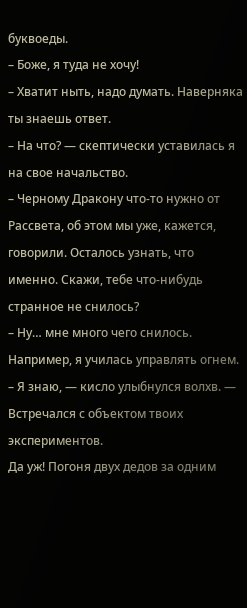буквоеды.
– Боже, я туда не хочу!
– Хватит ныть, надо думать. Наверняка ты знаешь ответ.
– На что? — скептически уставилась я на свое начальство.
– Черному Дракону что-то нужно от Рассвета, об этом мы уже, кажется, говорили. Осталось узнать, что именно. Скажи, тебе что-нибудь странное не снилось?
– Ну… мне много чего снилось. Например, я училась управлять огнем.
– Я знаю, — кисло улыбнулся волхв. — Встречался с объектом твоих экспериментов.
Да уж! Погоня двух дедов за одним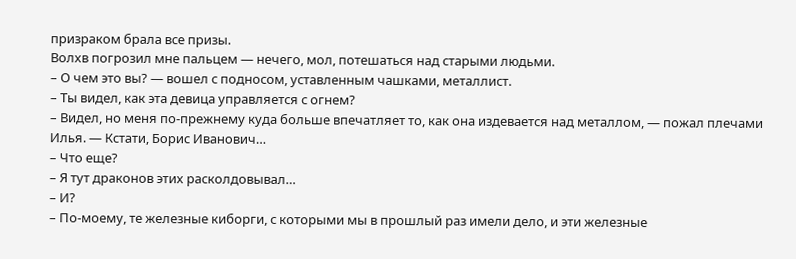призраком брала все призы.
Волхв погрозил мне пальцем — нечего, мол, потешаться над старыми людьми.
– О чем это вы? — вошел с подносом, уставленным чашками, металлист.
– Ты видел, как эта девица управляется с огнем?
– Видел, но меня по-прежнему куда больше впечатляет то, как она издевается над металлом, — пожал плечами Илья. — Кстати, Борис Иванович…
– Что еще?
– Я тут драконов этих расколдовывал…
– И?
– По-моему, те железные киборги, с которыми мы в прошлый раз имели дело, и эти железные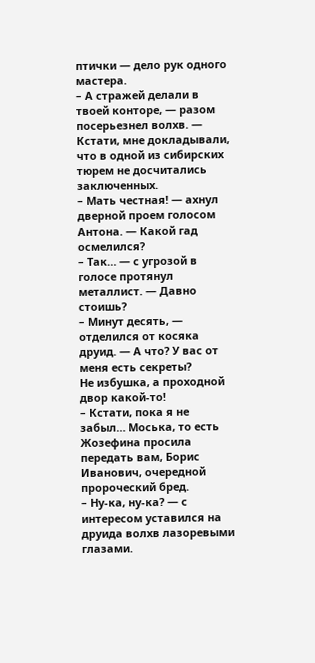птички — дело рук одного мастера.
– А стражей делали в твоей конторе, — разом посерьезнел волхв. — Кстати, мне докладывали, что в одной из сибирских тюрем не досчитались заключенных.
– Мать честная! — ахнул дверной проем голосом Антона. — Какой гад осмелился?
– Так… — с угрозой в голосе протянул металлист. — Давно стоишь?
– Минут десять, — отделился от косяка друид. — А что? У вас от меня есть секреты?
Не избушка, а проходной двор какой-то!
– Кстати, пока я не забыл… Моська, то есть Жозефина просила передать вам, Борис Иванович, очередной пророческий бред.
– Ну-ка, ну-ка? — с интересом уставился на друида волхв лазоревыми глазами.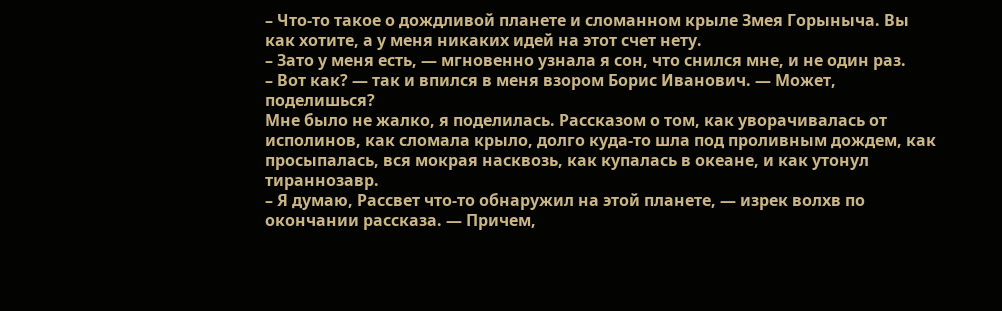– Что-то такое о дождливой планете и сломанном крыле Змея Горыныча. Вы как хотите, а у меня никаких идей на этот счет нету.
– Зато у меня есть, — мгновенно узнала я сон, что снился мне, и не один раз.
– Вот как? — так и впился в меня взором Борис Иванович. — Может, поделишься?
Мне было не жалко, я поделилась. Рассказом о том, как уворачивалась от исполинов, как сломала крыло, долго куда-то шла под проливным дождем, как просыпалась, вся мокрая насквозь, как купалась в океане, и как утонул тираннозавр.
– Я думаю, Рассвет что-то обнаружил на этой планете, — изрек волхв по окончании рассказа. — Причем,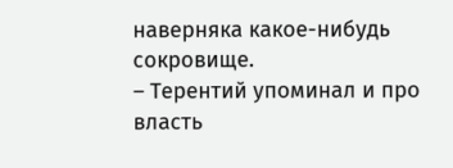наверняка какое-нибудь сокровище.
– Терентий упоминал и про власть